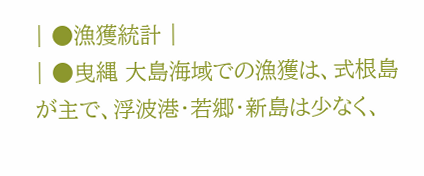| ●漁獲統計 |
| ●曳縄 大島海域での漁獲は、式根島が主で、浮波港・若郷・新島は少なく、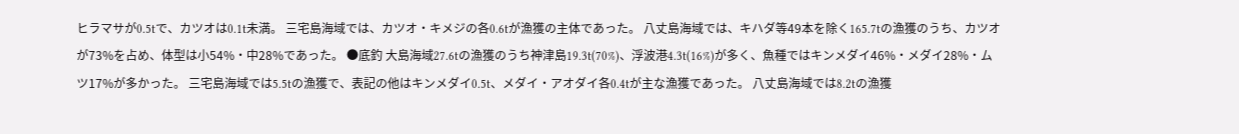ヒラマサが0.5tで、カツオは0.1t未満。 三宅島海域では、カツオ・キメジの各0.6tが漁獲の主体であった。 八丈島海域では、キハダ等49本を除く165.7tの漁獲のうち、カツオが73%を占め、体型は小54%・中28%であった。 ●底釣 大島海域27.6tの漁獲のうち神津島19.3t(70%)、浮波港4.3t(16%)が多く、魚種ではキンメダイ46%・メダイ28%・ムツ17%が多かった。 三宅島海域では5.5tの漁獲で、表記の他はキンメダイ0.5t、メダイ・アオダイ各0.4tが主な漁獲であった。 八丈島海域では8.2tの漁獲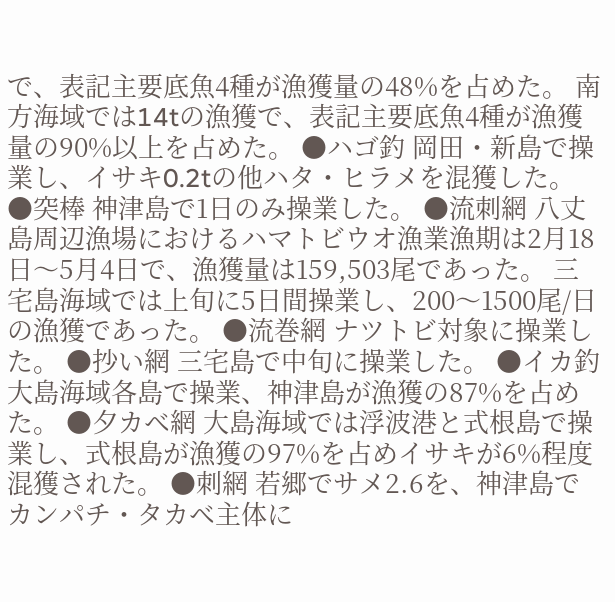で、表記主要底魚4種が漁獲量の48%を占めた。 南方海域では14tの漁獲で、表記主要底魚4種が漁獲量の90%以上を占めた。 ●ハゴ釣 岡田・新島で操業し、イサキ0.2tの他ハタ・ヒラメを混獲した。 ●突棒 神津島で1日のみ操業した。 ●流刺網 八丈島周辺漁場におけるハマトビウオ漁業漁期は2月18日〜5月4日で、漁獲量は159,503尾であった。 三宅島海域では上旬に5日間操業し、200〜1500尾/日の漁獲であった。 ●流巻網 ナツトビ対象に操業した。 ●抄い網 三宅島で中旬に操業した。 ●イカ釣 大島海域各島で操業、神津島が漁獲の87%を占めた。 ●夕カベ網 大島海域では浮波港と式根島で操業し、式根島が漁獲の97%を占めイサキが6%程度混獲された。 ●刺網 若郷でサメ2.6を、神津島でカンパチ・タカベ主体に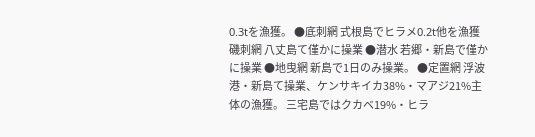0.3tを漁獲。 ●底刺網 式根島でヒラメ0.2t他を漁獲磯刺網 八丈島て僅かに操業 ●潜水 若郷・新島で僅かに操業 ●地曳網 新島で1日のみ操業。 ●定置網 浮波港・新島て操業、ケンサキイカ38%・マアジ21%主体の漁獲。 三宅島ではクカベ19%・ヒラ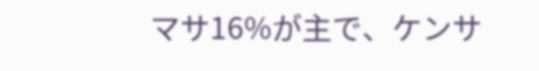マサ16%が主で、ケンサ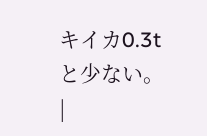キイカ0.3tと少ない。 |